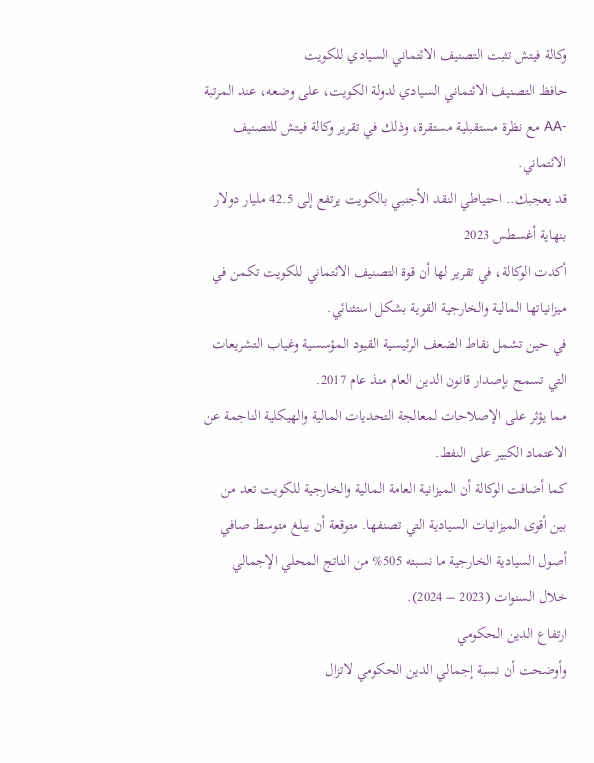وكالة فيتش تثبت التصنيف الائتماني السيادي للكويت
حافظ التصنيف الائتماني السيادي لدولة الكويت، على وضعه، عند المرتبة -AA مع نظرة مستقبلية مستقرة، وذلك في تقرير وكالة فيتش للتصنيف الائتماني.
قد يعجبك.. احتياطي النقد الأجنبي بالكويت يرتفع إلى 42.5 مليار دولار بنهاية أغسطس 2023
أكدت الوكالة، في تقرير لها أن قوة التصنيف الائتماني للكويت تكمن في ميزانياتها المالية والخارجية القوية بشكل استثنائي.
في حين تشمل نقاط الضعف الرئيسية القيود المؤسسية وغياب التشريعات التي تسمح بإصدار قانون الدين العام منذ عام 2017.
مما يؤثر على الإصلاحات لمعالجة التحديات المالية والهيكلية الناجمة عن الاعتماد الكبير على النفط.
كما أضافت الوكالة أن الميزانية العامة المالية والخارجية للكويت تعد من بين أقوى الميزانيات السيادية التي تصنفها. متوقعة أن يبلغ متوسط صافي أصول السيادية الخارجية ما نسبته 505% من الناتج المحلي الإجمالي خلال السنوات (2023 – 2024).
ارتفاع الدين الحكومي
وأوضحت أن نسبة إجمالي الدين الحكومي لاتزال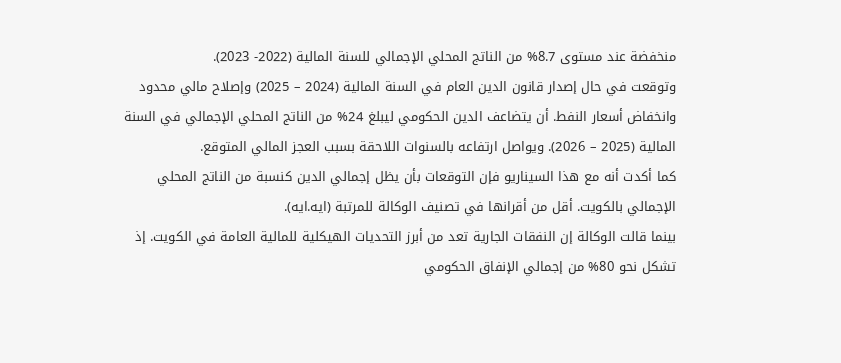منخفضة عند مستوى 8.7% من الناتج المحلي الإجمالي للسنة المالية (2022- 2023).
وتوقعت في حال إصدار قانون الدين العام في السنة المالية (2024 – 2025) وإصلاح مالي محدود وانخفاض أسعار النفط. أن يتضاعف الدين الحكومي ليبلغ 24% من الناتج المحلي الإجمالي في السنة المالية (2025 – 2026). ويواصل ارتفاعه بالسنوات اللاحقة بسبب العجز المالي المتوقع.
كما أكدت أنه مع هذا السيناريو فإن التوقعات بأن يظل إجمالي الدين كنسبة من الناتج المحلي الإجمالي بالكويت. أقل من أقرانها في تصنيف الوكالة للمرتبة (ايه.ايه).
بينما قالت الوكالة إن النفقات الجارية تعد من أبرز التحديات الهيكلية للمالية العامة في الكويت. إذ تشكل نحو 80% من إجمالي الإنفاق الحكومي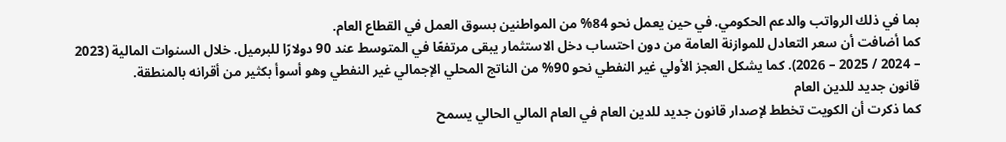بما في ذلك الرواتب والدعم الحكومي. في حين يعمل نحو 84% من المواطنين بسوق العمل في القطاع العام.
كما أضافت أن سعر التعادل للموازنة العامة من دون احتساب دخل الاستثمار يبقى مرتفعًا في المتوسط عند 90 دولارًا للبرميل. خلال السنوات المالية (2023 – 2024 / 2025 – 2026). كما يشكل العجز الأولي غير النفطي نحو 90% من الناتج المحلي الإجمالي غير النفطي وهو أسوأ بكثير من أقرانه بالمنطقة.
قانون جديد للدين العام
كما ذكرت أن الكويت تخطط لإصدار قانون جديد للدين العام في العام المالي الحالي يسمح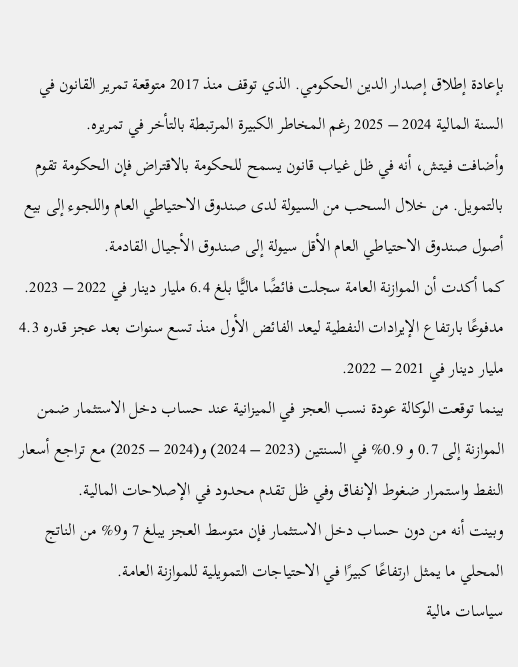بإعادة إطلاق إصدار الدين الحكومي. الذي توقف منذ 2017 متوقعة تمرير القانون في السنة المالية 2024 – 2025 رغم المخاطر الكبيرة المرتبطة بالتأخر في تمريره.
وأضافت فيتش، أنه في ظل غياب قانون يسمح للحكومة بالاقتراض فإن الحكومة تقوم بالتمويل. من خلال السحب من السيولة لدى صندوق الاحتياطي العام واللجوء إلى بيع أصول صندوق الاحتياطي العام الأقل سيولة إلى صندوق الأجيال القادمة.
كما أكدت أن الموازنة العامة سجلت فائضًا ماليًّا بلغ 6.4 مليار دينار في 2022 – 2023. مدفوعًا بارتفاع الإيرادات النفطية ليعد الفائض الأول منذ تسع سنوات بعد عجز قدره 4.3 مليار دينار في 2021 – 2022.
بينما توقعت الوكالة عودة نسب العجز في الميزانية عند حساب دخل الاستثمار ضمن الموازنة إلى 0.7 و 0.9% في السنتين (2023 – 2024) و(2024 – 2025) مع تراجع أسعار النفط واستمرار ضغوط الإنفاق وفي ظل تقدم محدود في الإصلاحات المالية.
وبينت أنه من دون حساب دخل الاستثمار فإن متوسط العجز يبلغ 7 و9% من الناتج المحلي ما يمثل ارتفاعًا كبيرًا في الاحتياجات التمويلية للموازنة العامة.
سياسات مالية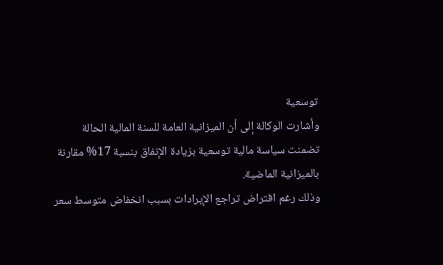توسعية
وأشارت الوكالة إلى أن الميزانية العامة للسنة المالية الحالة تضمنت سياسة مالية توسعية بزيادة الإنفاق بنسبة 17% مقارنة بالميزانية الماضية.
وذلك رغم افتراض تراجع الإيرادات بسبب انخفاض متوسط سعر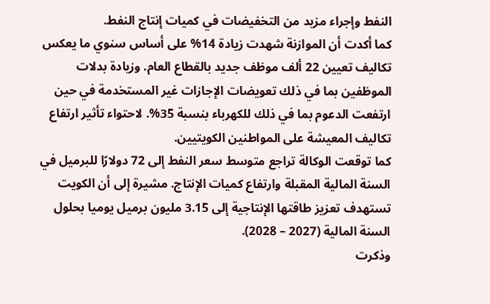النفط وإجراء مزيد من التخفيضات في كميات إنتاج النفط.
كما أكدت أن الموازنة شهدت زيادة 14% على أساس سنوي ما يعكس تكاليف تعيين 22 ألف موظف جديد بالقطاع العام. وزيادة بدلات الموظفين بما في ذلك تعويضات الإجازات غير المستخدمة في حين ارتفعت الدعوم بما في ذلك للكهرباء بنسبة 35%. لاحتواء تأثير ارتفاع تكاليف المعيشة على المواطنين الكويتيين.
كما توقعت الوكالة تراجع متوسط سعر النفط إلى 72 دولارًا للبرميل في السنة المالية المقبلة وارتفاع كميات الإنتاج. مشيرة إلى أن الكويت تستهدف تعزيز طاقتها الإنتاجية إلى 3.15 مليون برميل يوميا بحلول السنة المالية (2027 – 2028).
وذكرت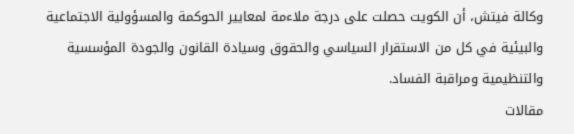وكالة فيتش، أن الكويت حصلت على درجة ملاءمة لمعايير الحوكمة والمسؤولية الاجتماعية والبيئية في كل من الاستقرار السياسي والحقوق وسيادة القانون والجودة المؤسسية والتنظيمية ومراقبة الفساد.
مقالات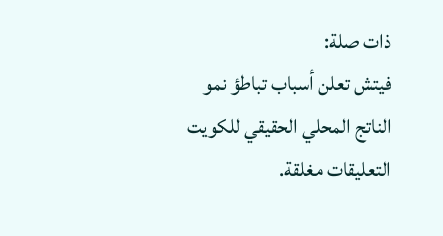ذات صلة:
فيتش تعلن أسباب تباطؤ نمو الناتج المحلي الحقيقي للكويت
التعليقات مغلقة.